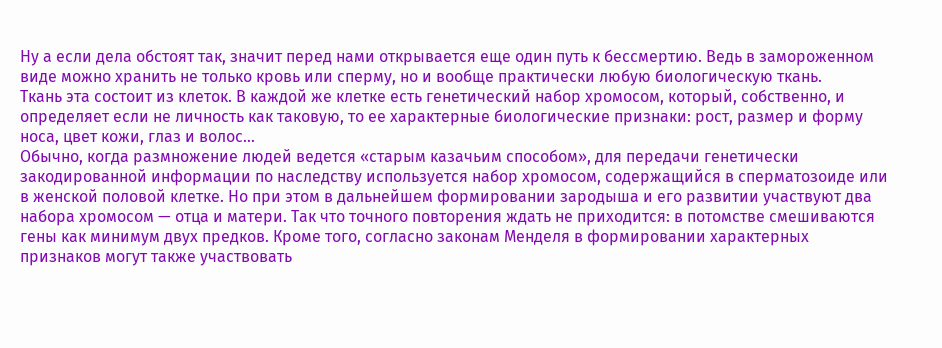Ну а если дела обстоят так, значит перед нами открывается еще один путь к бессмертию. Ведь в замороженном виде можно хранить не только кровь или сперму, но и вообще практически любую биологическую ткань.
Ткань эта состоит из клеток. В каждой же клетке есть генетический набор хромосом, который, собственно, и определяет если не личность как таковую, то ее характерные биологические признаки: рост, размер и форму носа, цвет кожи, глаз и волос…
Обычно, когда размножение людей ведется «старым казачьим способом», для передачи генетически закодированной информации по наследству используется набор хромосом, содержащийся в сперматозоиде или в женской половой клетке. Но при этом в дальнейшем формировании зародыша и его развитии участвуют два набора хромосом — отца и матери. Так что точного повторения ждать не приходится: в потомстве смешиваются гены как минимум двух предков. Кроме того, согласно законам Менделя в формировании характерных признаков могут также участвовать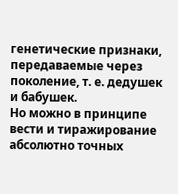генетические признаки, передаваемые через поколение, т. е. дедушек и бабушек.
Но можно в принципе вести и тиражирование абсолютно точных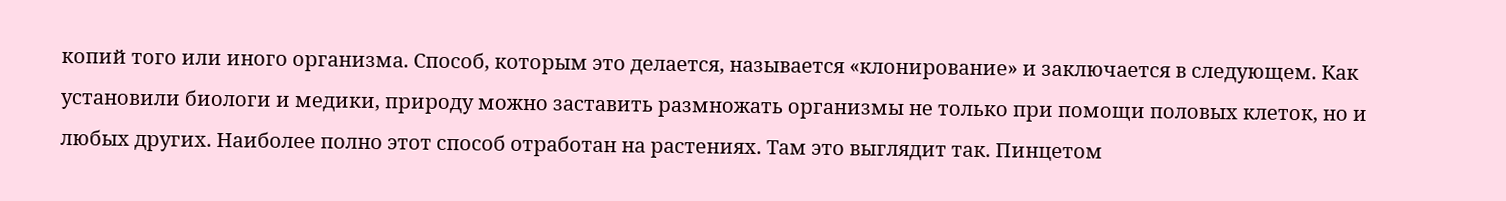копий того или иного организма. Способ, которым это делается, называется «клонирование» и заключается в следующем. Как установили биологи и медики, природу можно заставить размножать организмы не только при помощи половых клеток, но и любых других. Наиболее полно этот способ отработан на растениях. Там это выглядит так. Пинцетом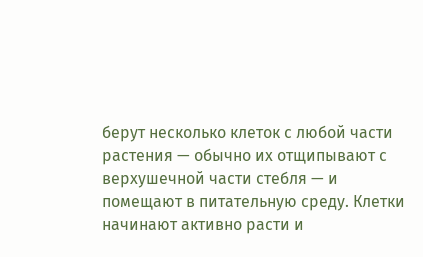берут несколько клеток с любой части растения — обычно их отщипывают с верхушечной части стебля — и помещают в питательную среду. Клетки начинают активно расти и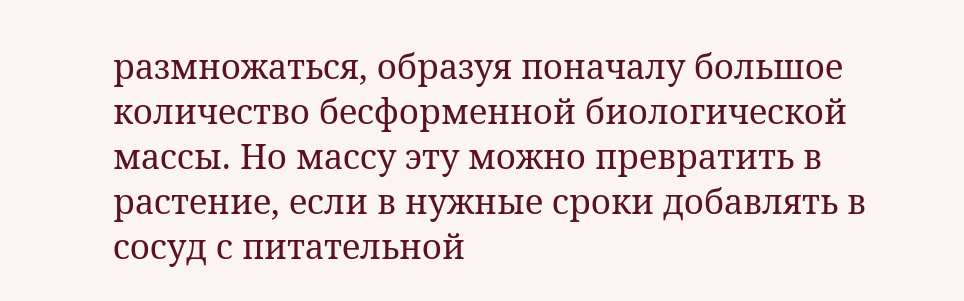размножаться, образуя поначалу большое количество бесформенной биологической массы. Но массу эту можно превратить в растение, если в нужные сроки добавлять в сосуд с питательной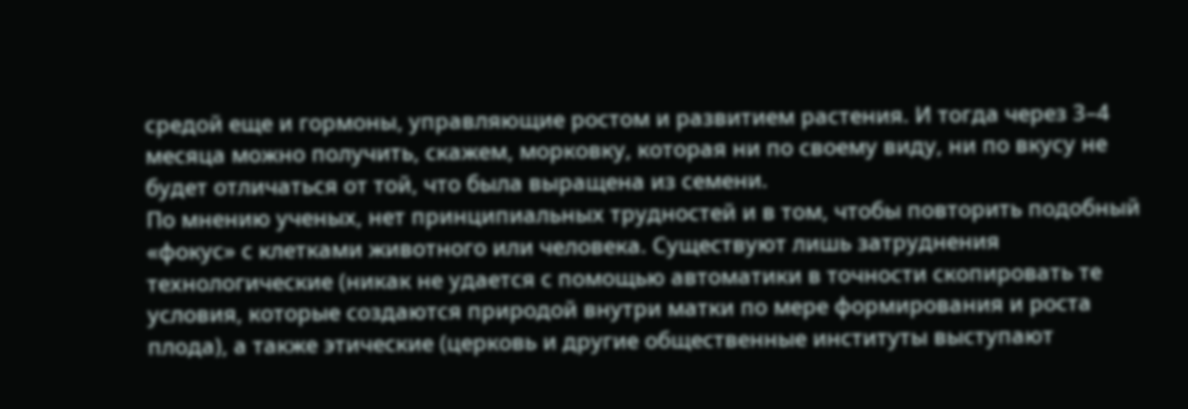средой еще и гормоны, управляющие ростом и развитием растения. И тогда через 3–4 месяца можно получить, скажем, морковку, которая ни по своему виду, ни по вкусу не будет отличаться от той, что была выращена из семени.
По мнению ученых, нет принципиальных трудностей и в том, чтобы повторить подобный «фокус» с клетками животного или человека. Существуют лишь затруднения технологические (никак не удается с помощью автоматики в точности скопировать те условия, которые создаются природой внутри матки по мере формирования и роста плода), а также этические (церковь и другие общественные институты выступают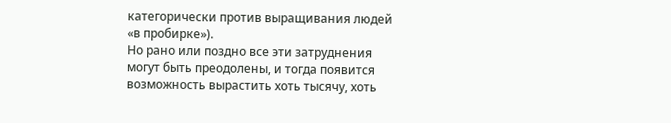категорически против выращивания людей «в пробирке»).
Но рано или поздно все эти затруднения могут быть преодолены, и тогда появится возможность вырастить хоть тысячу, хоть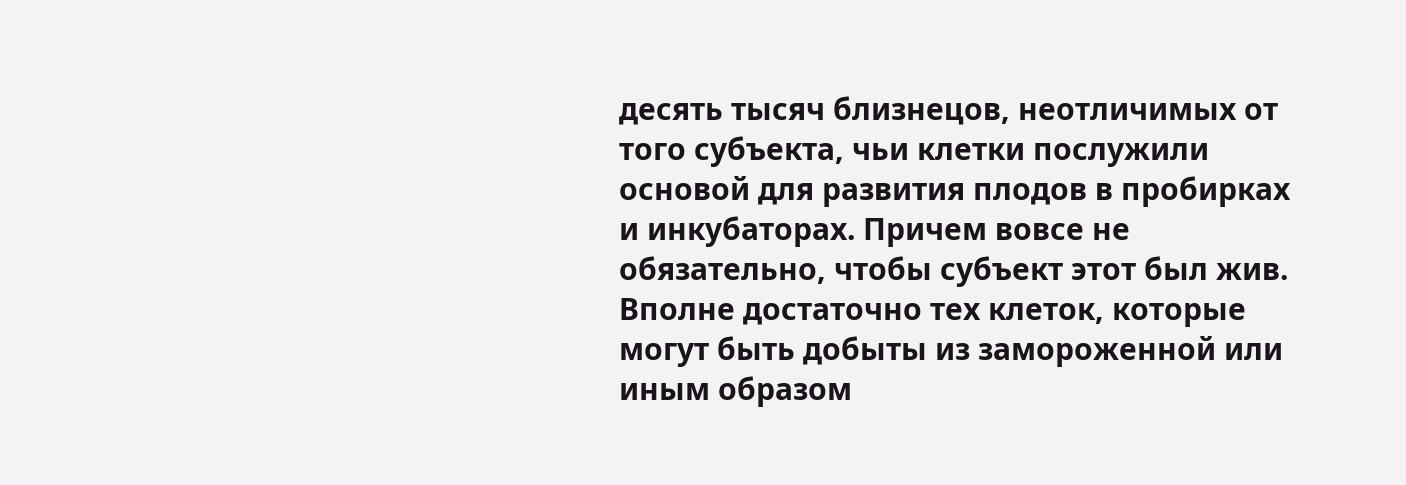десять тысяч близнецов, неотличимых от того субъекта, чьи клетки послужили основой для развития плодов в пробирках и инкубаторах. Причем вовсе не обязательно, чтобы субъект этот был жив. Вполне достаточно тех клеток, которые могут быть добыты из замороженной или иным образом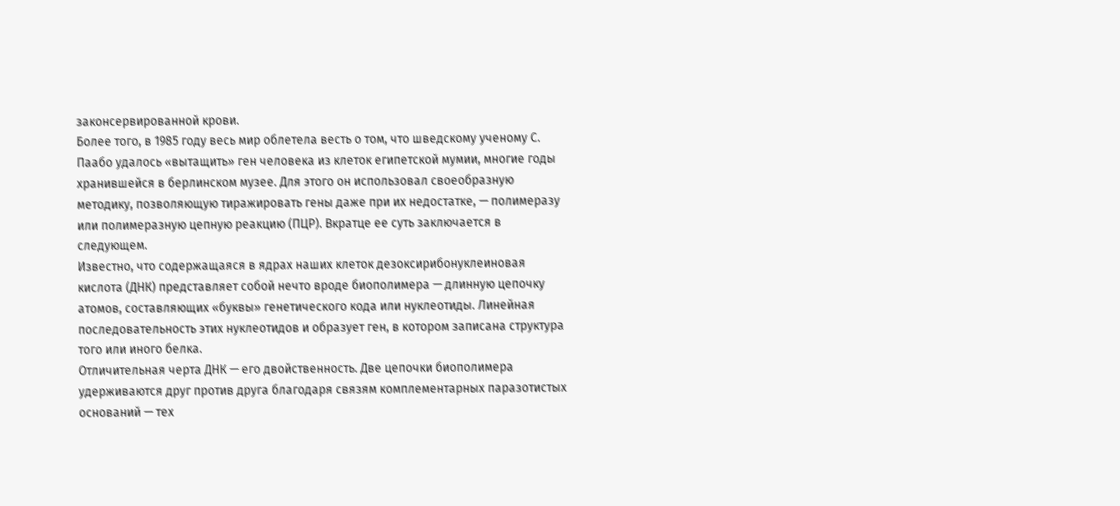законсервированной крови.
Более того, в 1985 году весь мир облетела весть о том, что шведскому ученому С. Паабо удалось «вытащить» ген человека из клеток египетской мумии, многие годы хранившейся в берлинском музее. Для этого он использовал своеобразную методику, позволяющую тиражировать гены даже при их недостатке, — полимеразу или полимеразную цепную реакцию (ПЦР). Вкратце ее суть заключается в следующем.
Известно, что содержащаяся в ядрах наших клеток дезоксирибонуклеиновая кислота (ДНК) представляет собой нечто вроде биополимера — длинную цепочку атомов, составляющих «буквы» генетического кода или нуклеотиды. Линейная последовательность этих нуклеотидов и образует ген, в котором записана структура того или иного белка.
Отличительная черта ДНК — его двойственность. Две цепочки биополимера удерживаются друг против друга благодаря связям комплементарных паразотистых оснований — тех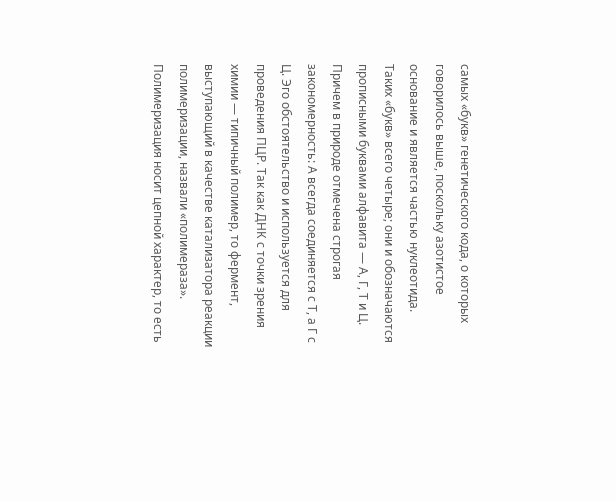самых «букв» генетического кода, о которых говорилось выше, поскольку азотистое основание и является частью нуклеотида.
Таких «букв» всего четыре; они и обозначаются прописными буквами алфавита — А, Г, Т и Ц. Причем в природе отмечена строгая закономерность: А всегда соединяется с Т, а Г с Ц. Эго обстоятельство и используется для проведения ПЦР. Так как ДНК с точки зрения химии — типичный полимер, то фермент, выступающий в качестве катализатора реакции полимеризации, назвали «полимераза».
Полимеризация носит цепной характер, то есть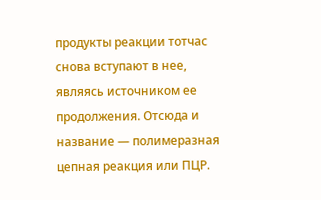продукты реакции тотчас снова вступают в нее, являясь источником ее продолжения. Отсюда и название — полимеразная цепная реакция или ПЦР.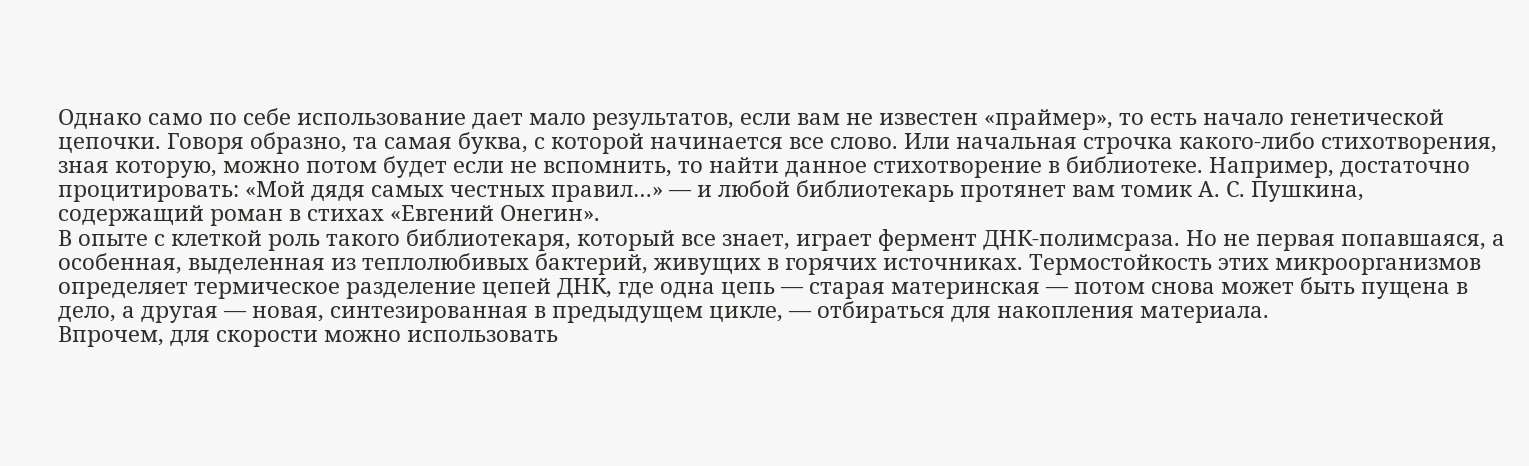Однако само по себе использование дает мало результатов, если вам не известен «праймер», то есть начало генетической цепочки. Говоря образно, та самая буква, с которой начинается все слово. Или начальная строчка какого-либо стихотворения, зная которую, можно потом будет если не вспомнить, то найти данное стихотворение в библиотеке. Например, достаточно процитировать: «Мой дядя самых честных правил…» — и любой библиотекарь протянет вам томик А. С. Пушкина, содержащий роман в стихах «Евгений Онегин».
В опыте с клеткой роль такого библиотекаря, который все знает, играет фермент ДНК-полимсраза. Но не первая попавшаяся, а особенная, выделенная из теплолюбивых бактерий, живущих в горячих источниках. Термостойкость этих микроорганизмов определяет термическое разделение цепей ДНК, где одна цепь — старая материнская — потом снова может быть пущена в дело, а другая — новая, синтезированная в предыдущем цикле, — отбираться для накопления материала.
Впрочем, для скорости можно использовать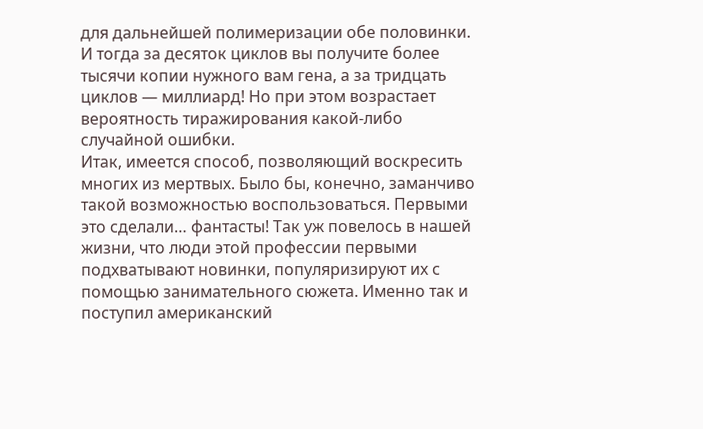для дальнейшей полимеризации обе половинки. И тогда за десяток циклов вы получите более тысячи копии нужного вам гена, а за тридцать циклов — миллиард! Но при этом возрастает вероятность тиражирования какой-либо случайной ошибки.
Итак, имеется способ, позволяющий воскресить многих из мертвых. Было бы, конечно, заманчиво такой возможностью воспользоваться. Первыми это сделали… фантасты! Так уж повелось в нашей жизни, что люди этой профессии первыми подхватывают новинки, популяризируют их с помощью занимательного сюжета. Именно так и поступил американский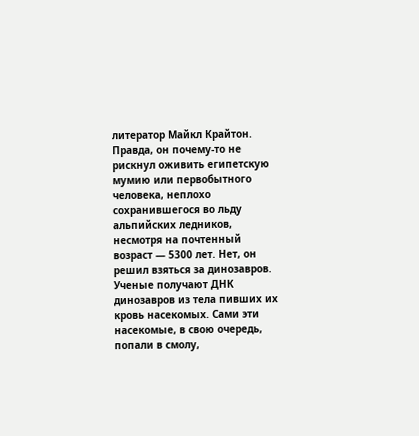литератор Майкл Крайтон.
Правда, он почему-то не рискнул оживить египетскую мумию или первобытного человека, неплохо сохранившегося во льду альпийских ледников, несмотря на почтенный возраст — 5300 лет. Нет, он решил взяться за динозавров.
Ученые получают ДНК динозавров из тела пивших их кровь насекомых. Сами эти насекомые, в свою очередь, попали в смолу,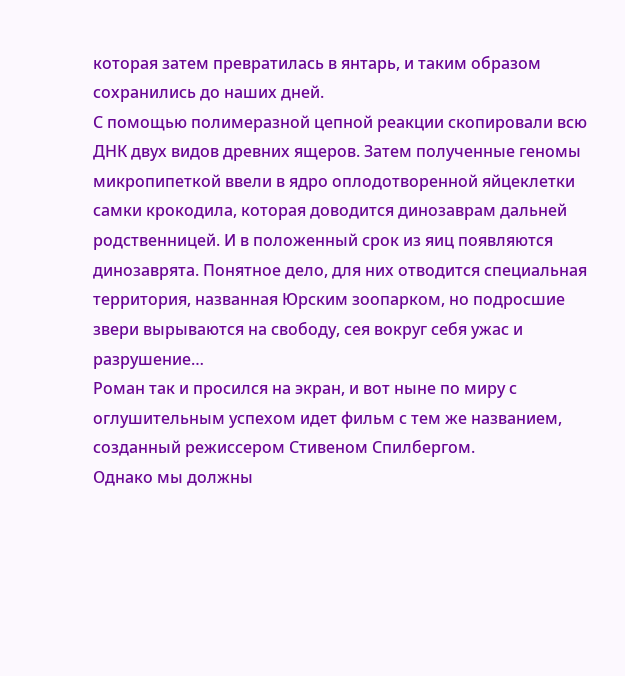которая затем превратилась в янтарь, и таким образом сохранились до наших дней.
С помощью полимеразной цепной реакции скопировали всю ДНК двух видов древних ящеров. Затем полученные геномы микропипеткой ввели в ядро оплодотворенной яйцеклетки самки крокодила, которая доводится динозаврам дальней родственницей. И в положенный срок из яиц появляются динозаврята. Понятное дело, для них отводится специальная территория, названная Юрским зоопарком, но подросшие звери вырываются на свободу, сея вокруг себя ужас и разрушение…
Роман так и просился на экран, и вот ныне по миру с оглушительным успехом идет фильм с тем же названием, созданный режиссером Стивеном Спилбергом.
Однако мы должны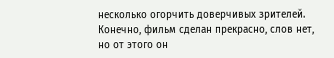несколько огорчить доверчивых зрителей. Конечно, фильм сделан прекрасно, слов нет, но от этого он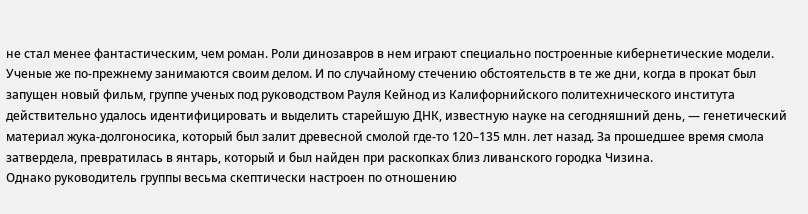не стал менее фантастическим, чем роман. Роли динозавров в нем играют специально построенные кибернетические модели.
Ученые же по-прежнему занимаются своим делом. И по случайному стечению обстоятельств в те же дни, когда в прокат был запущен новый фильм, группе ученых под руководством Рауля Кейнод из Калифорнийского политехнического института действительно удалось идентифицировать и выделить старейшую ДНК, известную науке на сегодняшний день, — генетический материал жука-долгоносика, который был залит древесной смолой где-то 120–135 млн. лет назад. За прошедшее время смола затвердела, превратилась в янтарь, который и был найден при раскопках близ ливанского городка Чизина.
Однако руководитель группы весьма скептически настроен по отношению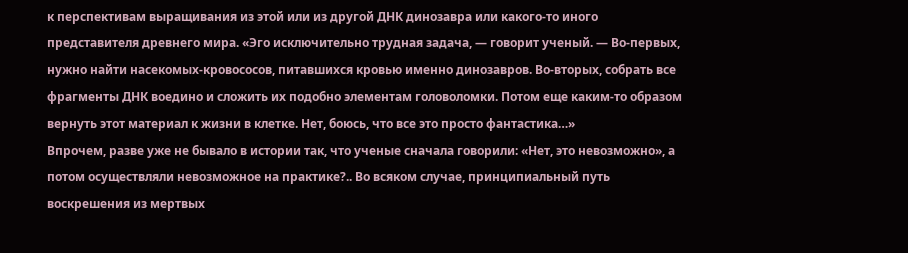к перспективам выращивания из этой или из другой ДНК динозавра или какого-то иного представителя древнего мира. «Эго исключительно трудная задача, — говорит ученый. — Во-первых, нужно найти насекомых-кровососов, питавшихся кровью именно динозавров. Во-вторых, собрать все фрагменты ДНК воедино и сложить их подобно элементам головоломки. Потом еще каким-то образом вернуть этот материал к жизни в клетке. Нет, боюсь, что все это просто фантастика…»
Впрочем, разве уже не бывало в истории так, что ученые сначала говорили: «Нет, это невозможно», а потом осуществляли невозможное на практике?.. Во всяком случае, принципиальный путь воскрешения из мертвых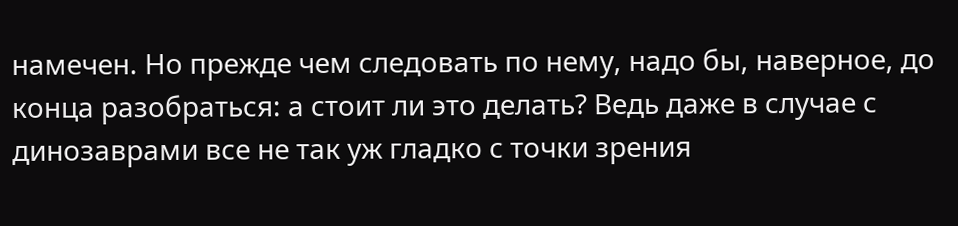намечен. Но прежде чем следовать по нему, надо бы, наверное, до конца разобраться: а стоит ли это делать? Ведь даже в случае с динозаврами все не так уж гладко с точки зрения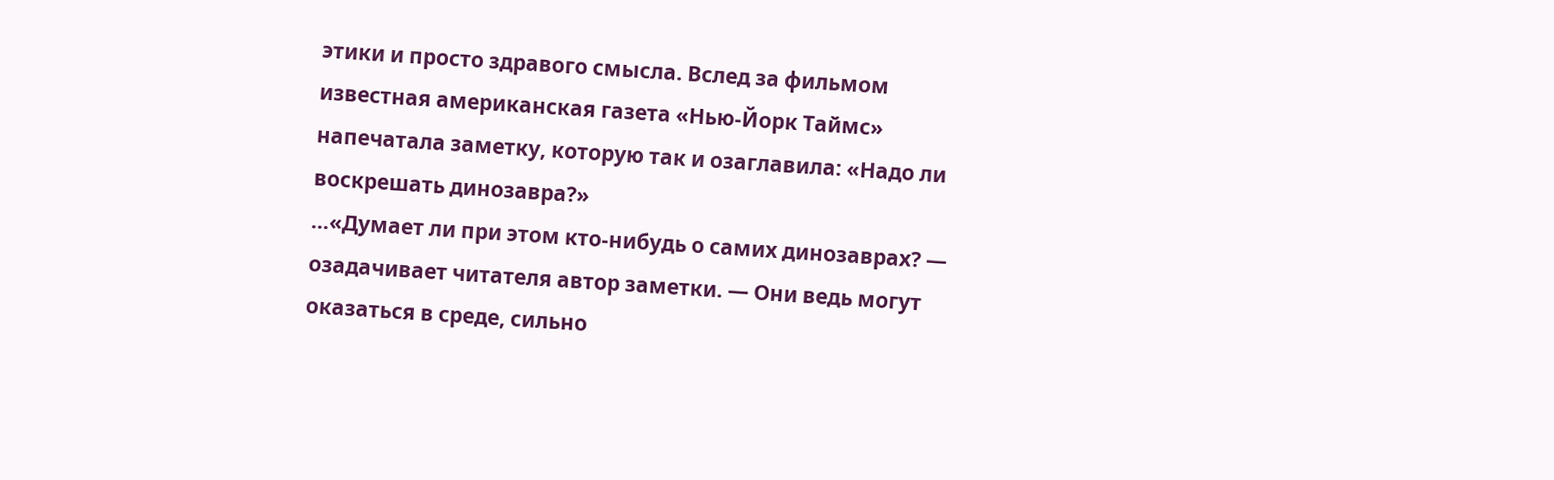этики и просто здравого смысла. Вслед за фильмом известная американская газета «Нью-Йорк Таймс» напечатала заметку, которую так и озаглавила: «Надо ли воскрешать динозавра?»
…«Думает ли при этом кто-нибудь о самих динозаврах? — озадачивает читателя автор заметки. — Они ведь могут оказаться в среде, сильно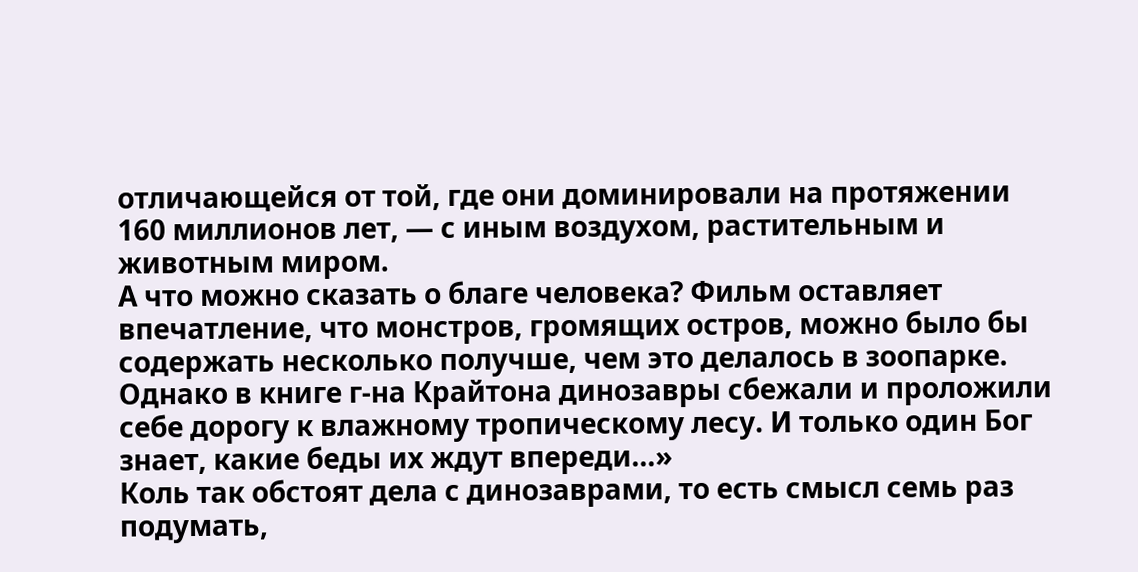отличающейся от той, где они доминировали на протяжении 160 миллионов лет, — с иным воздухом, растительным и животным миром.
А что можно сказать о благе человека? Фильм оставляет впечатление, что монстров, громящих остров, можно было бы содержать несколько получше, чем это делалось в зоопарке. Однако в книге г-на Крайтона динозавры сбежали и проложили себе дорогу к влажному тропическому лесу. И только один Бог знает, какие беды их ждут впереди…»
Коль так обстоят дела с динозаврами, то есть смысл семь раз подумать,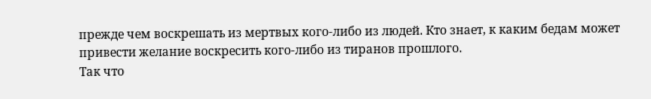прежде чем воскрешать из мертвых кого-либо из людей. Кто знает, к каким бедам может привести желание воскресить кого-либо из тиранов прошлого.
Так что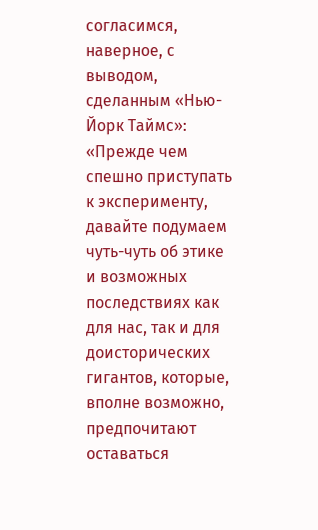согласимся, наверное, с выводом, сделанным «Нью-Йорк Таймс»: «Прежде чем спешно приступать к эксперименту, давайте подумаем чуть-чуть об этике и возможных последствиях как для нас, так и для доисторических гигантов, которые, вполне возможно, предпочитают оставаться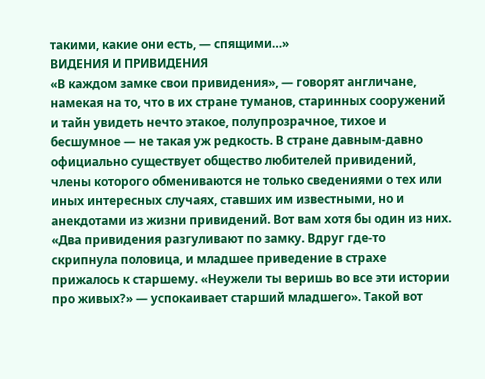такими, какие они есть, — спящими…»
ВИДЕНИЯ И ПРИВИДЕНИЯ
«В каждом замке свои привидения», — говорят англичане, намекая на то, что в их стране туманов, старинных сооружений и тайн увидеть нечто этакое, полупрозрачное, тихое и бесшумное — не такая уж редкость. В стране давным-давно официально существует общество любителей привидений, члены которого обмениваются не только сведениями о тех или иных интересных случаях, ставших им известными, но и анекдотами из жизни привидений. Вот вам хотя бы один из них. «Два привидения разгуливают по замку. Вдруг где-то скрипнула половица, и младшее приведение в страхе прижалось к старшему. «Неужели ты веришь во все эти истории про живых?» — успокаивает старший младшего». Такой вот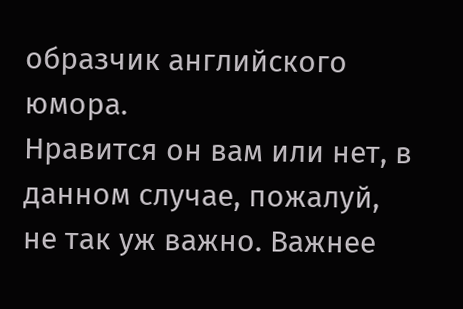образчик английского юмора.
Нравится он вам или нет, в данном случае, пожалуй, не так уж важно. Важнее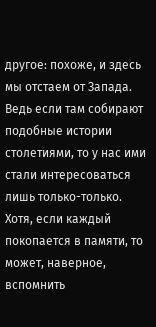другое: похоже, и здесь мы отстаем от Запада. Ведь если там собирают подобные истории столетиями, то у нас ими стали интересоваться лишь только-только. Хотя, если каждый покопается в памяти, то может, наверное, вспомнить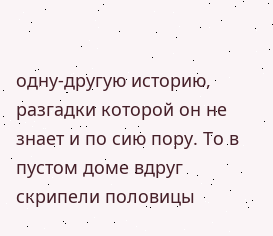одну-другую историю, разгадки которой он не знает и по сию пору. То в пустом доме вдруг скрипели половицы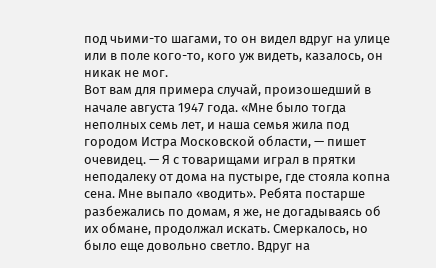под чьими-то шагами, то он видел вдруг на улице или в поле кого-то, кого уж видеть, казалось, он никак не мог.
Вот вам для примера случай, произошедший в начале августа 1947 года. «Мне было тогда неполных семь лет, и наша семья жила под городом Истра Московской области, — пишет очевидец. — Я с товарищами играл в прятки неподалеку от дома на пустыре, где стояла копна сена. Мне выпало «водить». Ребята постарше разбежались по домам, я же, не догадываясь об их обмане, продолжал искать. Смеркалось, но было еще довольно светло. Вдруг на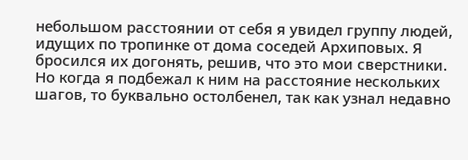небольшом расстоянии от себя я увидел группу людей, идущих по тропинке от дома соседей Архиповых. Я бросился их догонять, решив, что это мои сверстники. Но когда я подбежал к ним на расстояние нескольких шагов, то буквально остолбенел, так как узнал недавно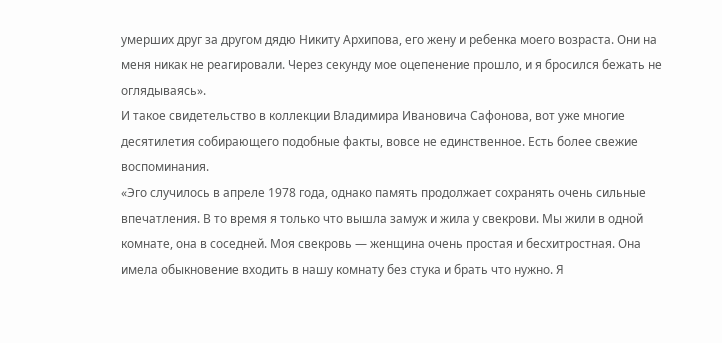умерших друг за другом дядю Никиту Архипова, его жену и ребенка моего возраста. Они на меня никак не реагировали. Через секунду мое оцепенение прошло, и я бросился бежать не оглядываясь».
И такое свидетельство в коллекции Владимира Ивановича Сафонова, вот уже многие десятилетия собирающего подобные факты, вовсе не единственное. Есть более свежие воспоминания.
«Эго случилось в апреле 1978 года, однако память продолжает сохранять очень сильные впечатления. В то время я только что вышла замуж и жила у свекрови. Мы жили в одной комнате, она в соседней. Моя свекровь — женщина очень простая и бесхитростная. Она имела обыкновение входить в нашу комнату без стука и брать что нужно. Я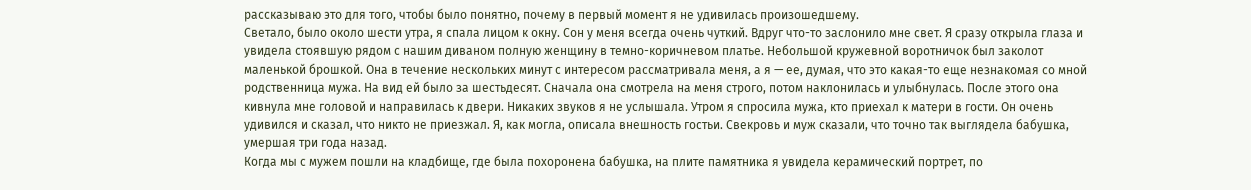рассказываю это для того, чтобы было понятно, почему в первый момент я не удивилась произошедшему.
Светало, было около шести утра, я спала лицом к окну. Сон у меня всегда очень чуткий. Вдруг что-то заслонило мне свет. Я сразу открыла глаза и увидела стоявшую рядом с нашим диваном полную женщину в темно-коричневом платье. Небольшой кружевной воротничок был заколот маленькой брошкой. Она в течение нескольких минут с интересом рассматривала меня, а я — ее, думая, что это какая-то еще незнакомая со мной родственница мужа. На вид ей было за шестьдесят. Сначала она смотрела на меня строго, потом наклонилась и улыбнулась. После этого она кивнула мне головой и направилась к двери. Никаких звуков я не услышала. Утром я спросила мужа, кто приехал к матери в гости. Он очень удивился и сказал, что никто не приезжал. Я, как могла, описала внешность гостьи. Свекровь и муж сказали, что точно так выглядела бабушка, умершая три года назад.
Когда мы с мужем пошли на кладбище, где была похоронена бабушка, на плите памятника я увидела керамический портрет, по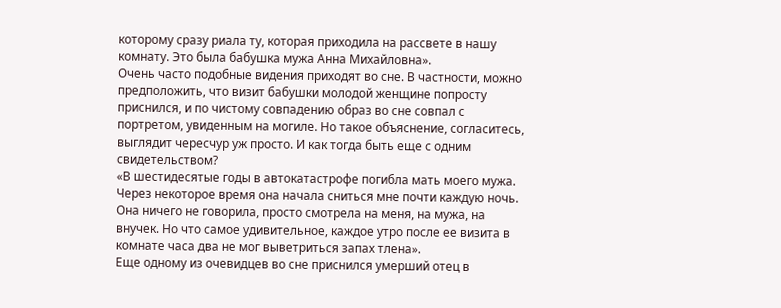которому сразу риала ту, которая приходила на рассвете в нашу комнату. Это была бабушка мужа Анна Михайловна».
Очень часто подобные видения приходят во сне. В частности, можно предположить, что визит бабушки молодой женщине попросту приснился, и по чистому совпадению образ во сне совпал с портретом, увиденным на могиле. Но такое объяснение, согласитесь, выглядит чересчур уж просто. И как тогда быть еще с одним свидетельством?
«В шестидесятые годы в автокатастрофе погибла мать моего мужа. Через некоторое время она начала сниться мне почти каждую ночь. Она ничего не говорила, просто смотрела на меня, на мужа, на внучек. Но что самое удивительное, каждое утро после ее визита в комнате часа два не мог выветриться запах тлена».
Еще одному из очевидцев во сне приснился умерший отец в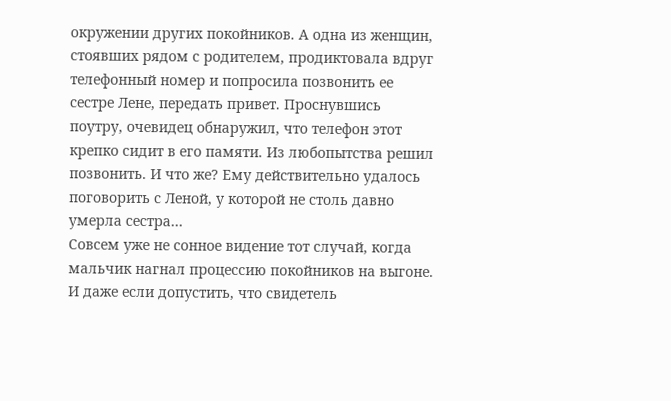окружении других покойников. А одна из женщин, стоявших рядом с родителем, продиктовала вдруг телефонный номер и попросила позвонить ее сестре Лене, передать привет. Проснувшись поутру, очевидец обнаружил, что телефон этот крепко сидит в его памяти. Из любопытства решил позвонить. И что же? Ему действительно удалось поговорить с Леной, у которой не столь давно умерла сестра…
Совсем уже не сонное видение тот случай, когда мальчик нагнал процессию покойников на выгоне. И даже если допустить, что свидетель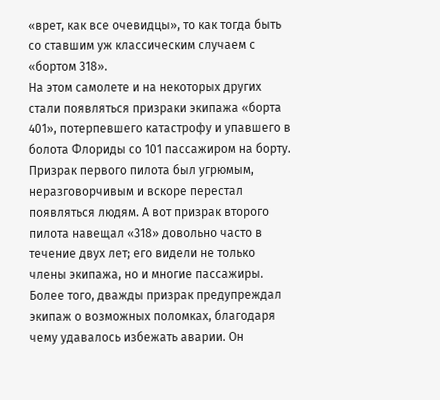«врет, как все очевидцы», то как тогда быть со ставшим уж классическим случаем с «бортом 318».
На этом самолете и на некоторых других стали появляться призраки экипажа «борта 401», потерпевшего катастрофу и упавшего в болота Флориды со 101 пассажиром на борту. Призрак первого пилота был угрюмым, неразговорчивым и вскоре перестал появляться людям. А вот призрак второго пилота навещал «318» довольно часто в течение двух лет; его видели не только члены экипажа, но и многие пассажиры. Более того, дважды призрак предупреждал экипаж о возможных поломках, благодаря чему удавалось избежать аварии. Он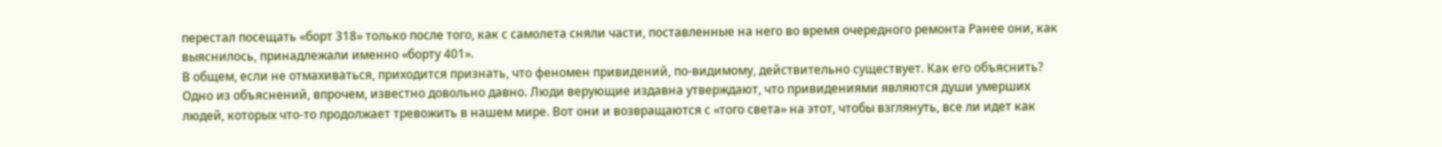перестал посещать «борт 318» только после того, как с самолета сняли части, поставленные на него во время очередного ремонта Ранее они, как выяснилось, принадлежали именно «борту 401».
В общем, если не отмахиваться, приходится признать, что феномен привидений, по-видимому, действительно существует. Как его объяснить?
Одно из объяснений, впрочем, известно довольно давно. Люди верующие издавна утверждают, что привидениями являются души умерших людей, которых что-то продолжает тревожить в нашем мире. Вот они и возвращаются с «того света» на этот, чтобы взглянуть, все ли идет как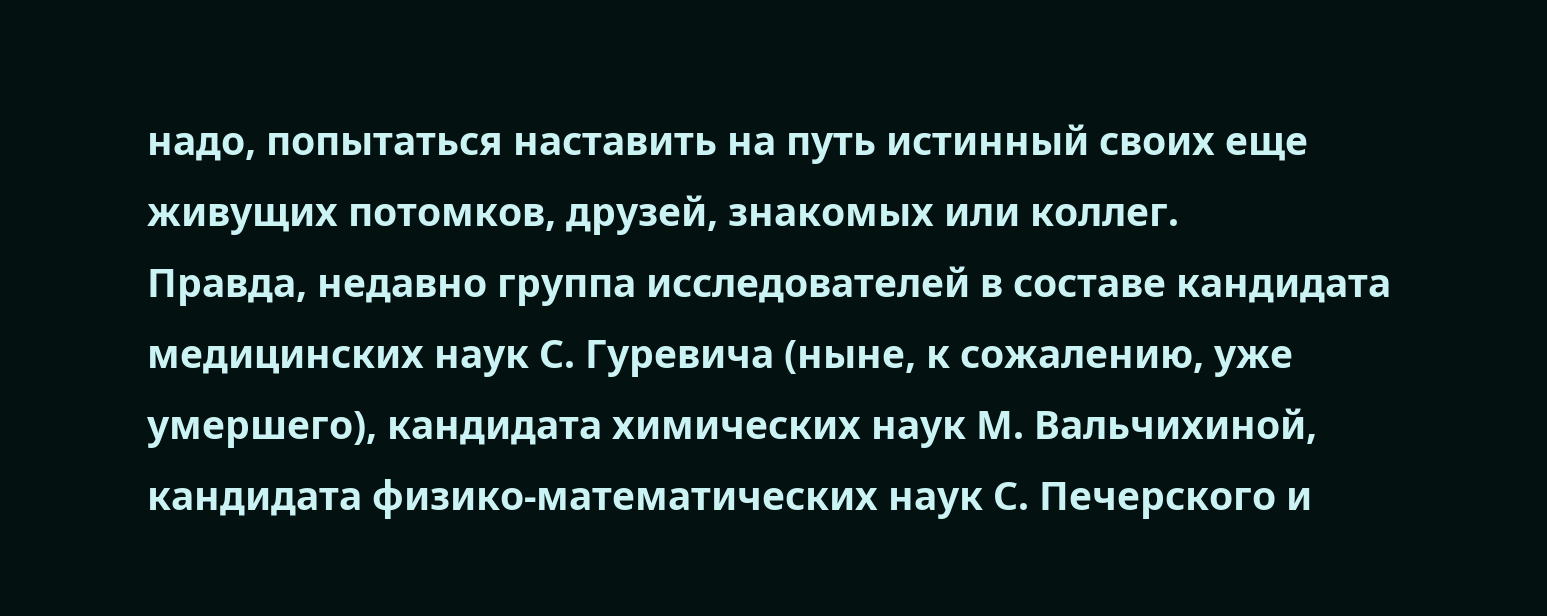надо, попытаться наставить на путь истинный своих еще живущих потомков, друзей, знакомых или коллег.
Правда, недавно группа исследователей в составе кандидата медицинских наук С. Гуревича (ныне, к сожалению, уже умершего), кандидата химических наук М. Вальчихиной, кандидата физико-математических наук С. Печерского и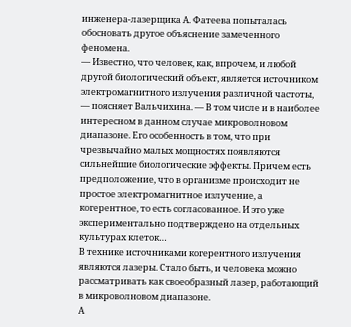инженера-лазерщика А. Фатеева попыталась обосновать другое объяснение замеченного феномена.
— Известно, что человек, как, впрочем, и любой другой биологический объект, является источником электромагнитного излучения различной частоты, — поясняет Вальчихина. — В том числе и в наиболее интересном в данном случае микроволновом диапазоне. Его особенность в том, что при чрезвычайно малых мощностях появляются сильнейшие биологические эффекты. Причем есть предположение, что в организме происходит не простое электромагнитное излучение, а когерентное, то есть согласованное. И это уже экспериментально подтверждено на отдельных культурах клеток…
В технике источниками когерентного излучения являются лазеры. Стало быть, и человека можно рассматривать как своеобразный лазер, работающий в микроволновом диапазоне.
А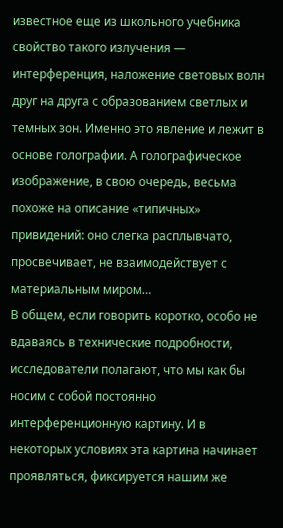известное еще из школьного учебника свойство такого излучения — интерференция, наложение световых волн друг на друга с образованием светлых и темных зон. Именно это явление и лежит в основе голографии. А голографическое изображение, в свою очередь, весьма похоже на описание «типичных» привидений: оно слегка расплывчато, просвечивает, не взаимодействует с материальным миром…
В общем, если говорить коротко, особо не вдаваясь в технические подробности, исследователи полагают, что мы как бы носим с собой постоянно интерференционную картину. И в некоторых условиях эта картина начинает проявляться, фиксируется нашим же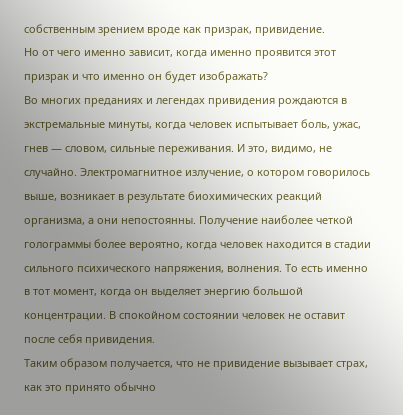собственным зрением вроде как призрак, привидение.
Но от чего именно зависит, когда именно проявится этот призрак и что именно он будет изображать?
Во многих преданиях и легендах привидения рождаются в экстремальные минуты, когда человек испытывает боль, ужас, гнев — словом, сильные переживания. И это, видимо, не случайно. Электромагнитное излучение, о котором говорилось выше, возникает в результате биохимических реакций организма, а они непостоянны. Получение наиболее четкой голограммы более вероятно, когда человек находится в стадии сильного психического напряжения, волнения. То есть именно в тот момент, когда он выделяет энергию большой концентрации. В спокойном состоянии человек не оставит после себя привидения.
Таким образом получается, что не привидение вызывает страх, как это принято обычно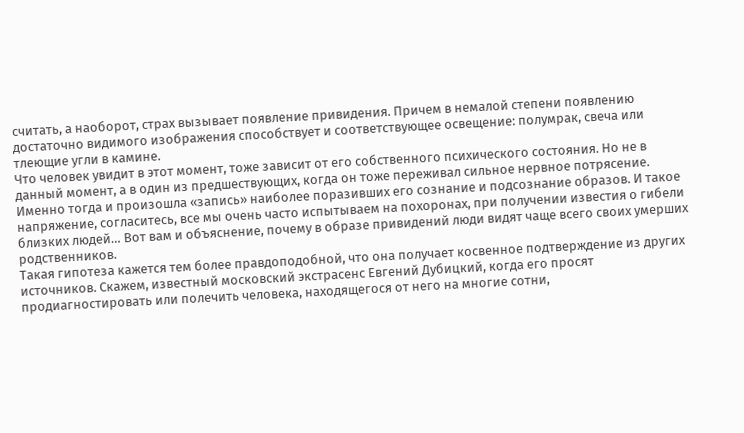считать, а наоборот, страх вызывает появление привидения. Причем в немалой степени появлению достаточно видимого изображения способствует и соответствующее освещение: полумрак, свеча или тлеющие угли в камине.
Что человек увидит в этот момент, тоже зависит от его собственного психического состояния. Но не в данный момент, а в один из предшествующих, когда он тоже переживал сильное нервное потрясение. Именно тогда и произошла «запись» наиболее поразивших его сознание и подсознание образов. И такое напряжение, согласитесь, все мы очень часто испытываем на похоронах, при получении известия о гибели близких людей… Вот вам и объяснение, почему в образе привидений люди видят чаще всего своих умерших родственников.
Такая гипотеза кажется тем более правдоподобной, что она получает косвенное подтверждение из других источников. Скажем, известный московский экстрасенс Евгений Дубицкий, когда его просят продиагностировать или полечить человека, находящегося от него на многие сотни,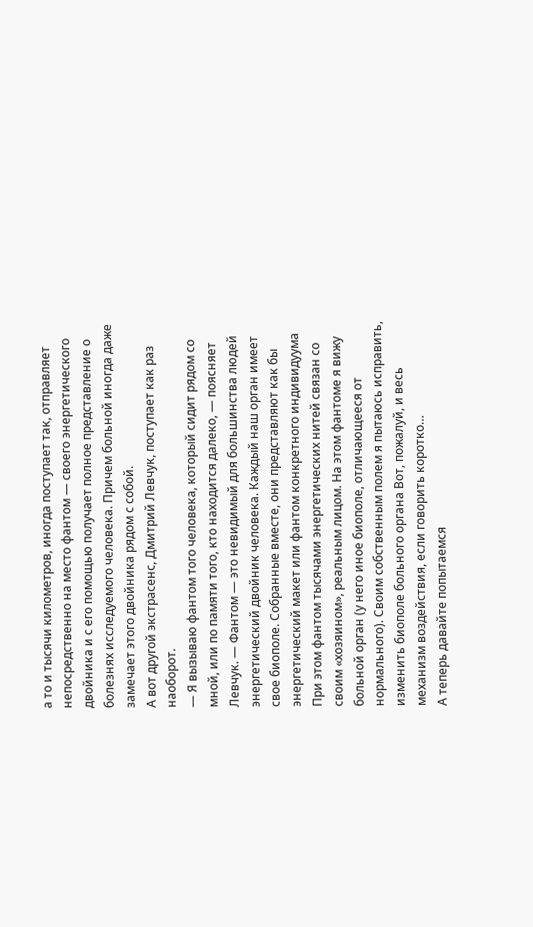а то и тысячи километров, иногда поступает так, отправляет непосредственно на место фантом — своего энергетического двойника и с его помощью получает полное представление о болезнях исследуемого человека. Причем больной иногда даже замечает этого двойника рядом с собой.
А вот другой экстрасенс, Дмитрий Левчук, поступает как раз наоборот.
— Я вызываю фантом того человека, который сидит рядом со мной, или по памяти того, кто находится далеко, — поясняет Левчук. — Фантом — это невидимый для большинства людей энергетический двойник человека. Каждый наш орган имеет свое биополе. Собранные вместе, они представляют как бы энергетический макет или фантом конкретного индивидуума При этом фантом тысячами энергетических нитей связан со своим «хозяином», реальным лицом. На этом фантоме я вижу больной орган (у него иное биополе, отличающееся от нормального). Своим собственным полем я пытаюсь исправить, изменить биополе больного органа Вот, пожалуй, и весь механизм воздействия, если говорить коротко…
А теперь давайте попытаемся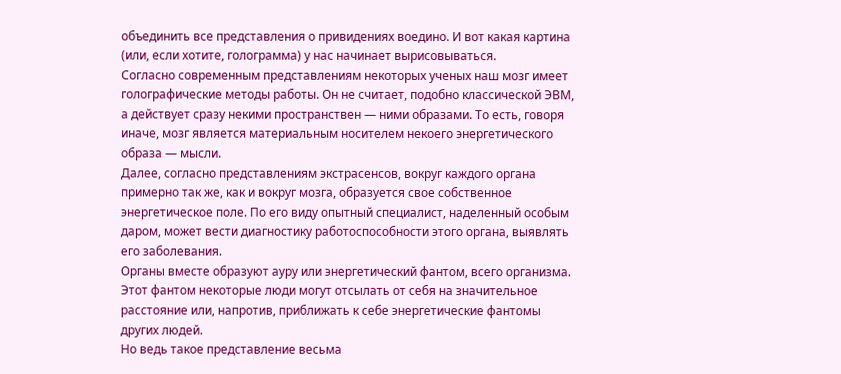объединить все представления о привидениях воедино. И вот какая картина (или, если хотите, голограмма) у нас начинает вырисовываться.
Согласно современным представлениям некоторых ученых наш мозг имеет голографические методы работы. Он не считает, подобно классической ЭВМ, а действует сразу некими пространствен — ними образами. То есть, говоря иначе, мозг является материальным носителем некоего энергетического образа — мысли.
Далее, согласно представлениям экстрасенсов, вокруг каждого органа примерно так же, как и вокруг мозга, образуется свое собственное энергетическое поле. По его виду опытный специалист, наделенный особым даром, может вести диагностику работоспособности этого органа, выявлять его заболевания.
Органы вместе образуют ауру или энергетический фантом, всего организма. Этот фантом некоторые люди могут отсылать от себя на значительное расстояние или, напротив, приближать к себе энергетические фантомы других людей.
Но ведь такое представление весьма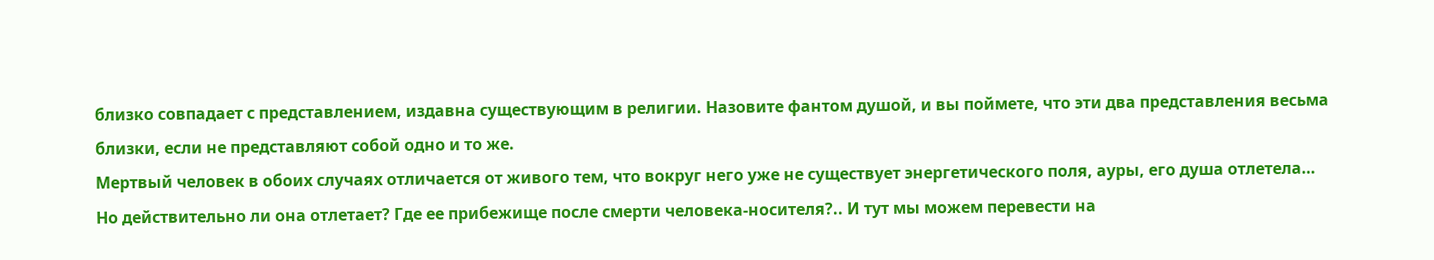близко совпадает с представлением, издавна существующим в религии. Назовите фантом душой, и вы поймете, что эти два представления весьма близки, если не представляют собой одно и то же.
Мертвый человек в обоих случаях отличается от живого тем, что вокруг него уже не существует энергетического поля, ауры, его душа отлетела…
Но действительно ли она отлетает? Где ее прибежище после смерти человека-носителя?.. И тут мы можем перевести на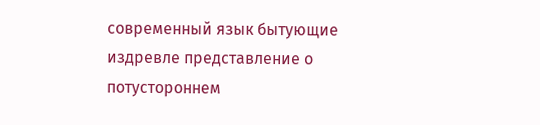современный язык бытующие издревле представление о потустороннем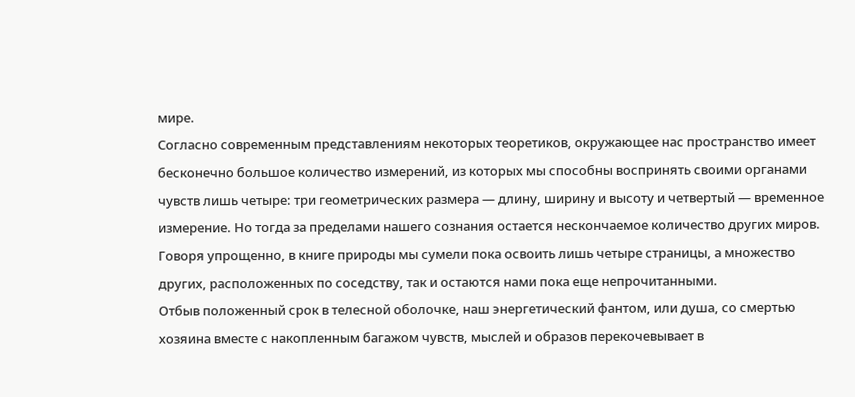мире.
Согласно современным представлениям некоторых теоретиков, окружающее нас пространство имеет бесконечно большое количество измерений, из которых мы способны воспринять своими органами чувств лишь четыре: три геометрических размера — длину, ширину и высоту и четвертый — временное измерение. Но тогда за пределами нашего сознания остается нескончаемое количество других миров. Говоря упрощенно, в книге природы мы сумели пока освоить лишь четыре страницы, а множество других, расположенных по соседству, так и остаются нами пока еще непрочитанными.
Отбыв положенный срок в телесной оболочке, наш энергетический фантом, или душа, со смертью хозяина вместе с накопленным багажом чувств, мыслей и образов перекочевывает в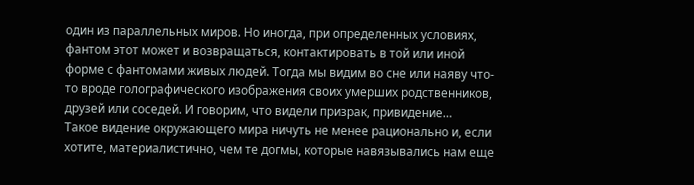один из параллельных миров. Но иногда, при определенных условиях, фантом этот может и возвращаться, контактировать в той или иной форме с фантомами живых людей. Тогда мы видим во сне или наяву что-то вроде голографического изображения своих умерших родственников, друзей или соседей. И говорим, что видели призрак, привидение…
Такое видение окружающего мира ничуть не менее рационально и, если хотите, материалистично, чем те догмы, которые навязывались нам еще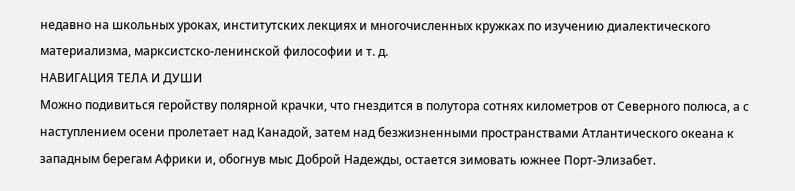недавно на школьных уроках, институтских лекциях и многочисленных кружках по изучению диалектического материализма, марксистско-ленинской философии и т. д.
НАВИГАЦИЯ ТЕЛА И ДУШИ
Можно подивиться геройству полярной крачки, что гнездится в полутора сотнях километров от Северного полюса, а с наступлением осени пролетает над Канадой, затем над безжизненными пространствами Атлантического океана к западным берегам Африки и, обогнув мыс Доброй Надежды, остается зимовать южнее Порт-Элизабет.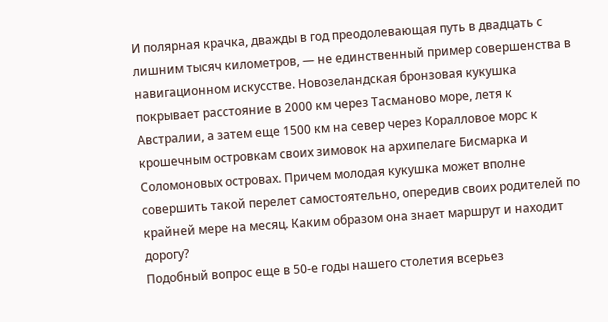И полярная крачка, дважды в год преодолевающая путь в двадцать с лишним тысяч километров, — не единственный пример совершенства в навигационном искусстве. Новозеландская бронзовая кукушка покрывает расстояние в 2000 км через Тасманово море, летя к Австралии, а затем еще 1500 км на север через Коралловое морс к крошечным островкам своих зимовок на архипелаге Бисмарка и Соломоновых островах. Причем молодая кукушка может вполне совершить такой перелет самостоятельно, опередив своих родителей по крайней мере на месяц. Каким образом она знает маршрут и находит дорогу?
Подобный вопрос еще в 50-е годы нашего столетия всерьез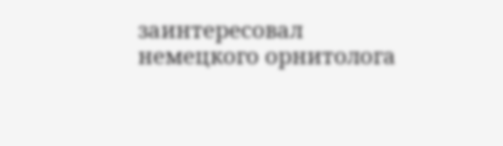заинтересовал немецкого орнитолога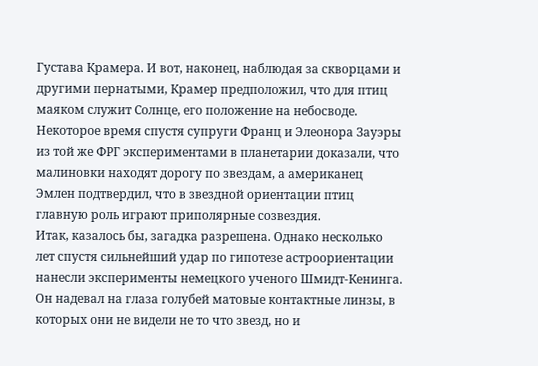Густава Крамера. И вот, наконец, наблюдая за скворцами и другими пернатыми, Крамер предположил, что для птиц маяком служит Солнце, его положение на небосводе. Некоторое время спустя супруги Франц и Элеонора Зауэры из той же ФРГ экспериментами в планетарии доказали, что малиновки находят дорогу по звездам, а американец Эмлен подтвердил, что в звездной ориентации птиц главную роль играют приполярные созвездия.
Итак, казалось бы, загадка разрешена. Однако несколько лет спустя сильнейший удар по гипотезе астроориентации нанесли эксперименты немецкого ученого Шмидт-Кенинга. Он надевал на глаза голубей матовые контактные линзы, в которых они не видели не то что звезд, но и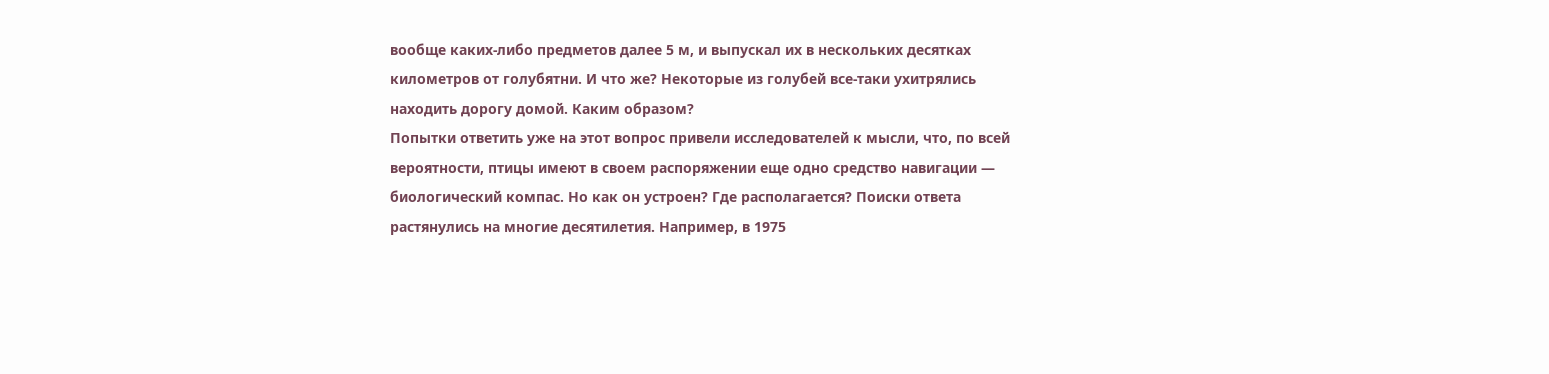вообще каких-либо предметов далее 5 м, и выпускал их в нескольких десятках километров от голубятни. И что же? Некоторые из голубей все-таки ухитрялись находить дорогу домой. Каким образом?
Попытки ответить уже на этот вопрос привели исследователей к мысли, что, по всей вероятности, птицы имеют в своем распоряжении еще одно средство навигации — биологический компас. Но как он устроен? Где располагается? Поиски ответа растянулись на многие десятилетия. Например, в 1975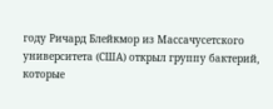году Ричард Блейкмор из Массачусетского университета (США) открыл группу бактерий, которые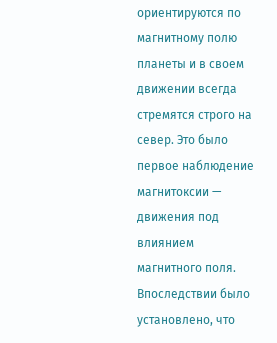ориентируются по магнитному полю планеты и в своем движении всегда стремятся строго на север. Это было первое наблюдение магнитоксии — движения под влиянием магнитного поля.
Впоследствии было установлено, что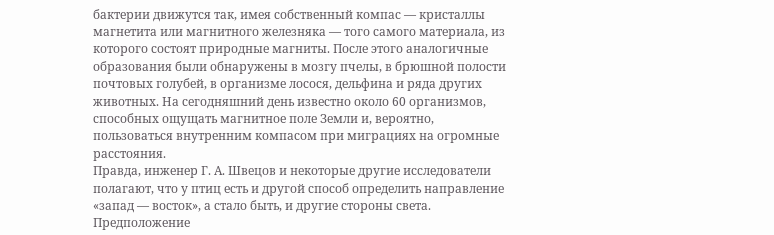бактерии движутся так, имея собственный компас — кристаллы магнетита или магнитного железняка — того самого материала, из которого состоят природные магниты. После этого аналогичные образования были обнаружены в мозгу пчелы, в брюшной полости почтовых голубей, в организме лосося, дельфина и ряда других животных. На сегодняшний день известно около 60 организмов, способных ощущать магнитное поле Земли и, вероятно, пользоваться внутренним компасом при миграциях на огромные расстояния.
Правда, инженер Г. А. Швецов и некоторые другие исследователи полагают, что у птиц есть и другой способ определить направление «запад — восток», а стало быть, и другие стороны света. Предположение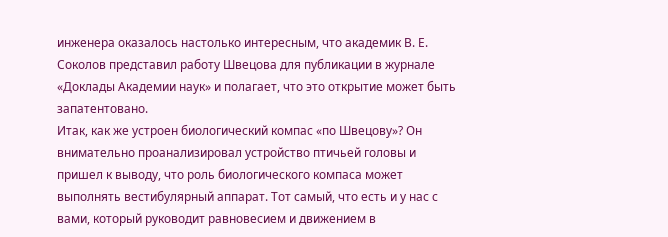инженера оказалось настолько интересным, что академик В. Е. Соколов представил работу Швецова для публикации в журнале «Доклады Академии наук» и полагает, что это открытие может быть запатентовано.
Итак, как же устроен биологический компас «по Швецову»? Он внимательно проанализировал устройство птичьей головы и пришел к выводу, что роль биологического компаса может выполнять вестибулярный аппарат. Тот самый, что есть и у нас с вами, который руководит равновесием и движением в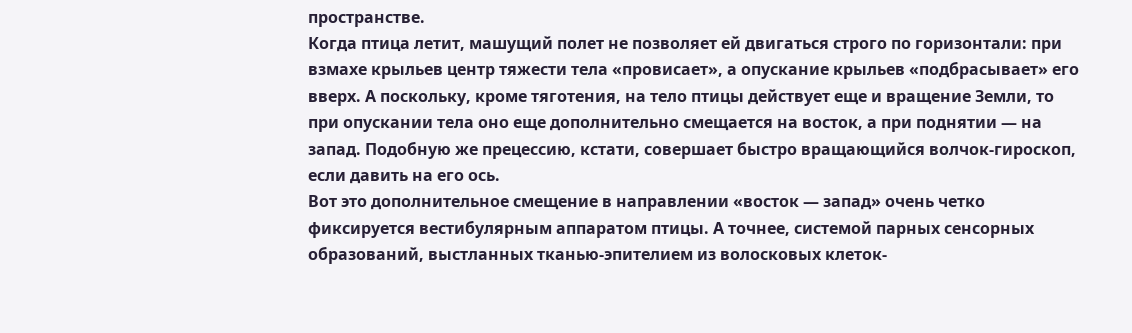пространстве.
Когда птица летит, машущий полет не позволяет ей двигаться строго по горизонтали: при взмахе крыльев центр тяжести тела «провисает», а опускание крыльев «подбрасывает» его вверх. А поскольку, кроме тяготения, на тело птицы действует еще и вращение Земли, то при опускании тела оно еще дополнительно смещается на восток, а при поднятии — на запад. Подобную же прецессию, кстати, совершает быстро вращающийся волчок-гироскоп, если давить на его ось.
Вот это дополнительное смещение в направлении «восток — запад» очень четко фиксируется вестибулярным аппаратом птицы. А точнее, системой парных сенсорных образований, выстланных тканью-эпителием из волосковых клеток-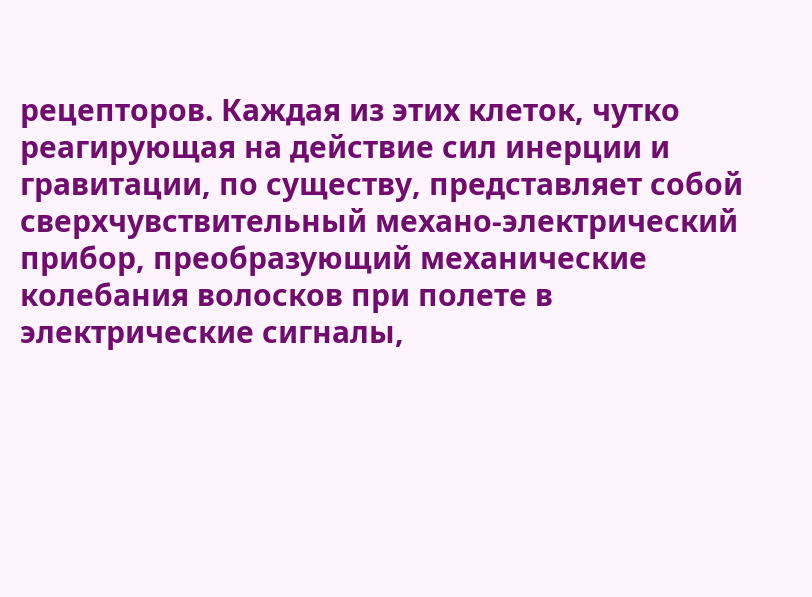рецепторов. Каждая из этих клеток, чутко реагирующая на действие сил инерции и гравитации, по существу, представляет собой сверхчувствительный механо-электрический прибор, преобразующий механические колебания волосков при полете в электрические сигналы,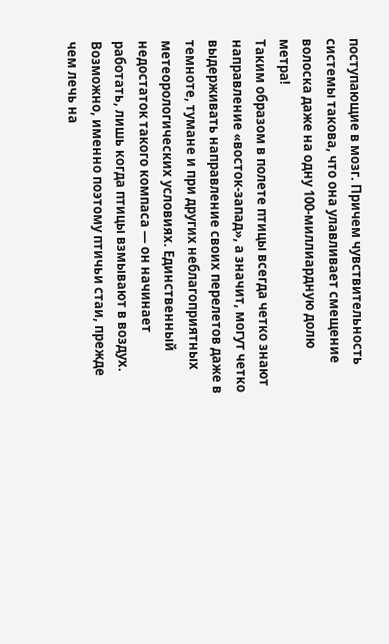поступающие в мозг. Причем чувствительность системы такова, что она улавливает смещение волоска даже на одну 100-миллиардную долю метра!
Таким образом в полете птицы всегда четко знают направление «восток-запад», а значит, могут четко выдерживать направление своих перелетов даже в темноте, тумане и при других неблагоприятных метеорологических условиях. Единственный недостаток такого компаса — он начинает работать, лишь когда птицы взмывают в воздух. Возможно, именно поэтому птичьи стаи, прежде чем лечь на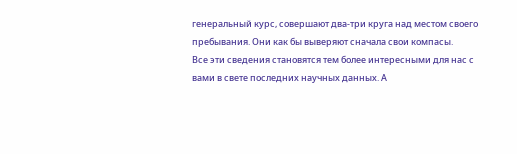генеральный курс, совершают два-три круга над местом своего пребывания. Они как бы выверяют сначала свои компасы.
Все эти сведения становятся тем более интересными для нас с вами в свете последних научных данных. А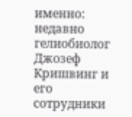именно: недавно гелиобиолог Джозеф Кришвинг и его сотрудники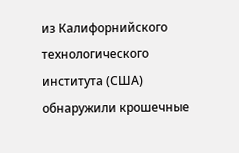из Калифорнийского технологического института (США) обнаружили крошечные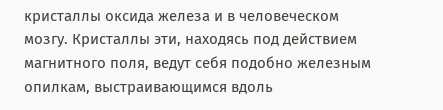кристаллы оксида железа и в человеческом мозгу. Кристаллы эти, находясь под действием магнитного поля, ведут себя подобно железным опилкам, выстраивающимся вдоль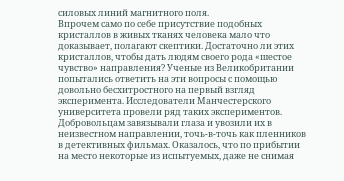силовых линий магнитного поля.
Впрочем само по себе присутствие подобных кристаллов в живых тканях человека мало что доказывает, полагают скептики. Достаточно ли этих кристаллов, чтобы дать людям своего рода «шестое чувство» направления? Ученые из Великобритании попытались ответить на эти вопросы с помощью довольно бесхитростного на первый взгляд эксперимента. Исследователи Манчестерского университета провели ряд таких экспериментов. Добровольцам завязывали глаза и увозили их в неизвестном направлении, точь-в-точь как пленников в детективных фильмах. Оказалось, что по прибытии на место некоторые из испытуемых, даже не снимая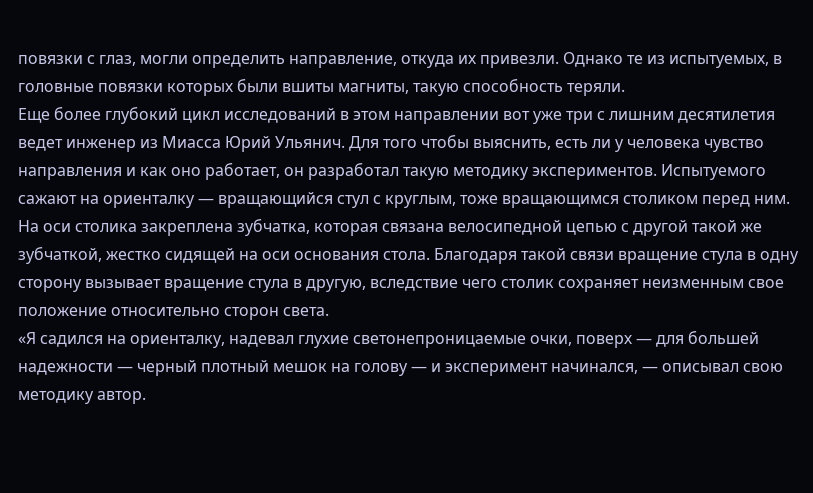повязки с глаз, могли определить направление, откуда их привезли. Однако те из испытуемых, в головные повязки которых были вшиты магниты, такую способность теряли.
Еще более глубокий цикл исследований в этом направлении вот уже три с лишним десятилетия ведет инженер из Миасса Юрий Ульянич. Для того чтобы выяснить, есть ли у человека чувство направления и как оно работает, он разработал такую методику экспериментов. Испытуемого сажают на ориенталку — вращающийся стул с круглым, тоже вращающимся столиком перед ним. На оси столика закреплена зубчатка, которая связана велосипедной цепью с другой такой же зубчаткой, жестко сидящей на оси основания стола. Благодаря такой связи вращение стула в одну сторону вызывает вращение стула в другую, вследствие чего столик сохраняет неизменным свое положение относительно сторон света.
«Я садился на ориенталку, надевал глухие светонепроницаемые очки, поверх — для большей надежности — черный плотный мешок на голову — и эксперимент начинался, — описывал свою методику автор.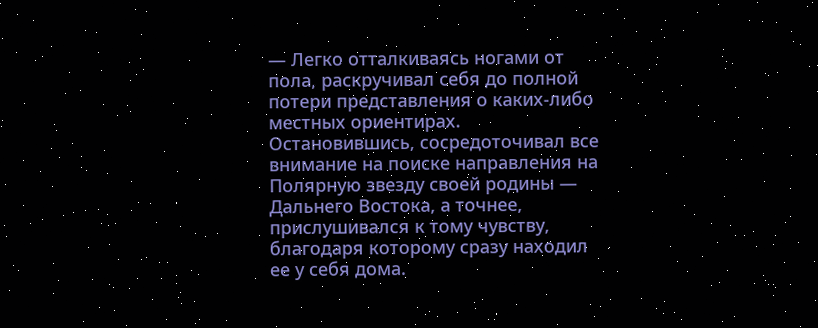— Легко отталкиваясь ногами от пола, раскручивал себя до полной потери представления о каких-либо местных ориентирах. Остановившись, сосредоточивал все внимание на поиске направления на Полярную звезду своей родины — Дальнего Востока, а точнее, прислушивался к тому чувству, благодаря которому сразу находил ее у себя дома.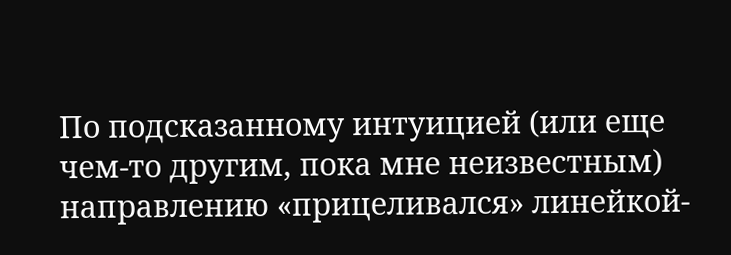По подсказанному интуицией (или еще чем-то другим, пока мне неизвестным) направлению «прицеливался» линейкой-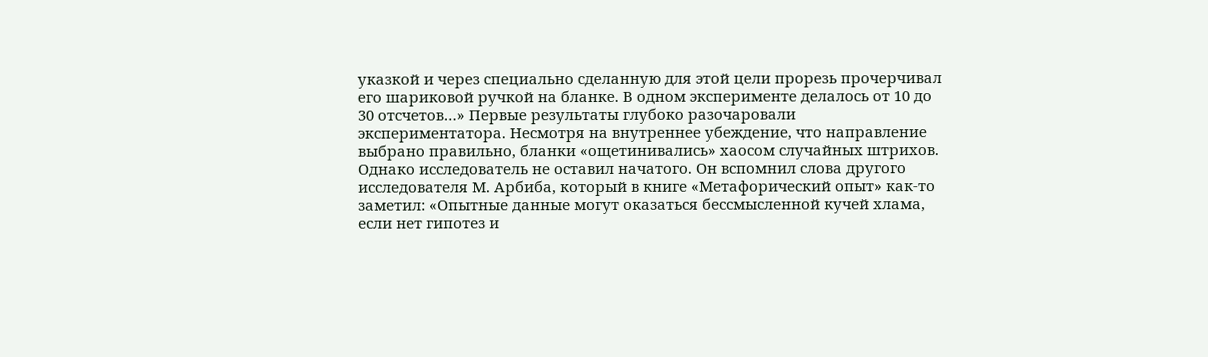указкой и через специально сделанную для этой цели прорезь прочерчивал его шариковой ручкой на бланке. В одном эксперименте делалось от 10 до 30 отсчетов…» Первые результаты глубоко разочаровали экспериментатора. Несмотря на внутреннее убеждение, что направление выбрано правильно, бланки «ощетинивались» хаосом случайных штрихов. Однако исследователь не оставил начатого. Он вспомнил слова другого исследователя М. Арбиба, который в книге «Метафорический опыт» как-то заметил: «Опытные данные могут оказаться бессмысленной кучей хлама, если нет гипотез и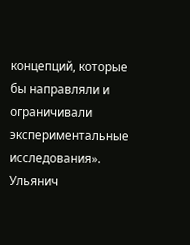концепций, которые бы направляли и ограничивали экспериментальные исследования».
Ульянич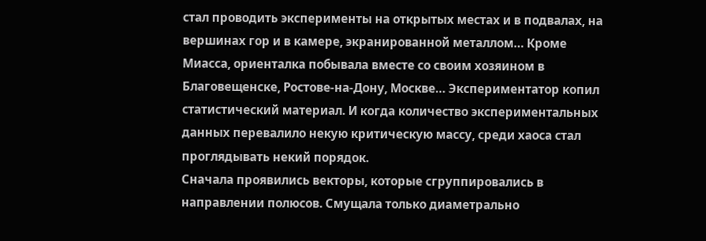стал проводить эксперименты на открытых местах и в подвалах, на вершинах гор и в камере, экранированной металлом… Кроме Миасса, ориенталка побывала вместе со своим хозяином в Благовещенске, Ростове-на-Дону, Москве… Экспериментатор копил статистический материал. И когда количество экспериментальных данных перевалило некую критическую массу, среди хаоса стал проглядывать некий порядок.
Сначала проявились векторы, которые сгруппировались в направлении полюсов. Смущала только диаметрально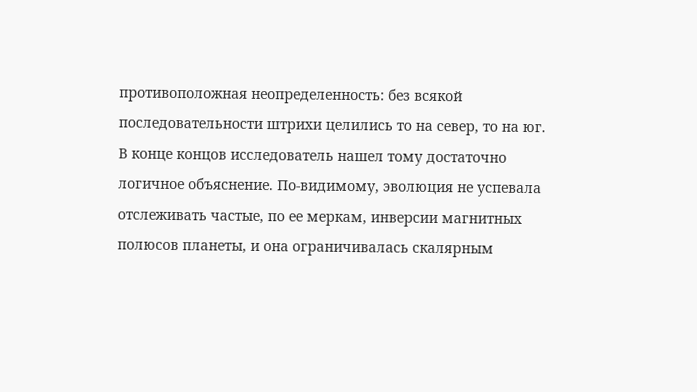противоположная неопределенность: без всякой последовательности штрихи целились то на север, то на юг. В конце концов исследователь нашел тому достаточно логичное объяснение. По-видимому, эволюция не успевала отслеживать частые, по ее меркам, инверсии магнитных полюсов планеты, и она ограничивалась скалярным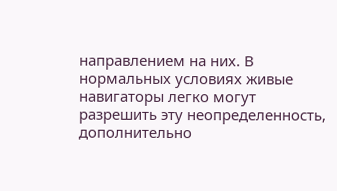направлением на них. В нормальных условиях живые навигаторы легко могут разрешить эту неопределенность, дополнительно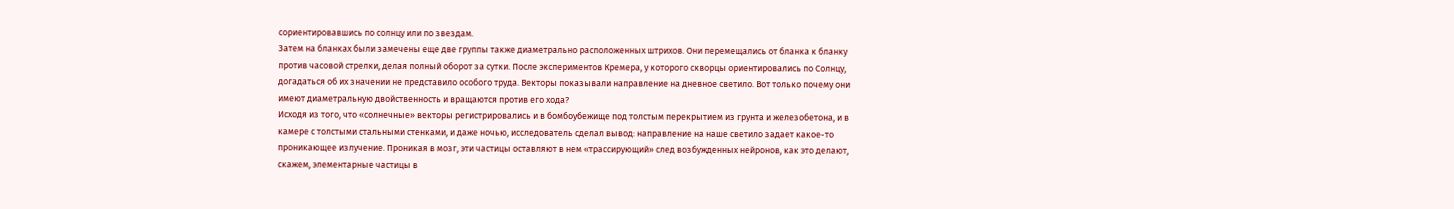сориентировавшись по солнцу или по звездам.
Затем на бланках были замечены еще две группы также диаметрально расположенных штрихов. Они перемещались от бланка к бланку против часовой стрелки, делая полный оборот за сутки. После экспериментов Кремера, у которого скворцы ориентировались по Солнцу, догадаться об их значении не представило особого труда. Векторы показывали направление на дневное светило. Вот только почему они имеют диаметральную двойственность и вращаются против его хода?
Исходя из того, что «солнечные» векторы регистрировались и в бомбоубежище под толстым перекрытием из грунта и железобетона, и в камере с толстыми стальными стенками, и даже ночью, исследователь сделал вывод: направление на наше светило задает какое-то проникающее излучение. Проникая в мозг, эти частицы оставляют в нем «трассирующий» след возбужденных нейронов, как это делают, скажем, элементарные частицы в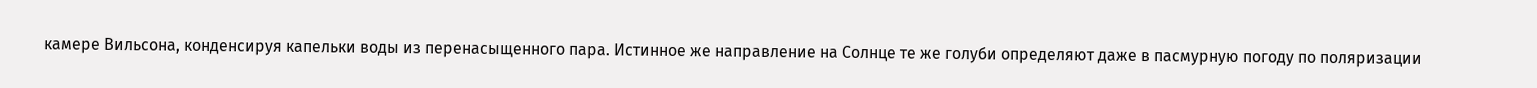камере Вильсона, конденсируя капельки воды из перенасыщенного пара. Истинное же направление на Солнце те же голуби определяют даже в пасмурную погоду по поляризации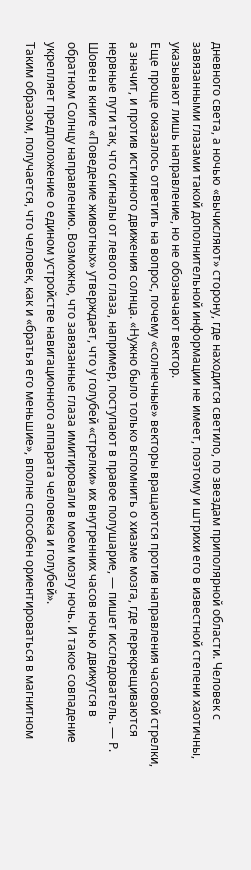дневного света, а ночью «вычисляют» сторону, где находится светило, по звездам приполярной области. Человек с завязанными глазами такой дополнительной информации не имеет, поэтому и штрихи его в известной степени хаотичны, указывают лишь направление, но не обозначают вектор.
Еще проще оказалось ответить на вопрос, почему «солнечные» векторы вращаются против направления часовой стрелки, а значит, и против истинного движения солнца. «Нужно было только вспомнить о хиазме мозга, где перекрещиваются нервные пути так, что сигналы от левого глаза, например, поступают в правое полушарие, — пишет исследователь. — Р. Шовен в книге «Поведение животных» утверждает, что у голубей «стрелки» их внутренних часов ночью движутся в обратном Солнцу направлению. Возможно, что завязанные глаза имитировали в моем мозгу ночь. И такое совпадение укрепляет предположение о едином устройстве навигационного аппарата человека и голубей».
Таким образом, получается, что человек, как и «братья его меньшие», вполне способен ориентироваться в магнитном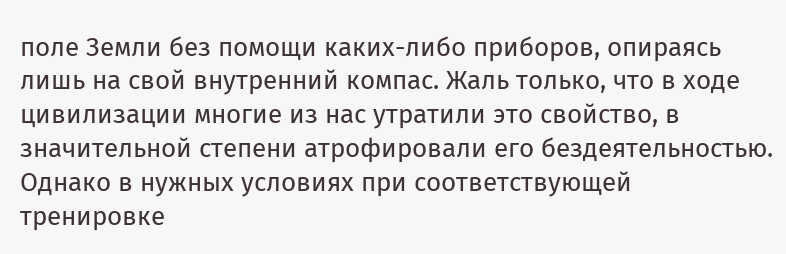поле Земли без помощи каких-либо приборов, опираясь лишь на свой внутренний компас. Жаль только, что в ходе цивилизации многие из нас утратили это свойство, в значительной степени атрофировали его бездеятельностью. Однако в нужных условиях при соответствующей тренировке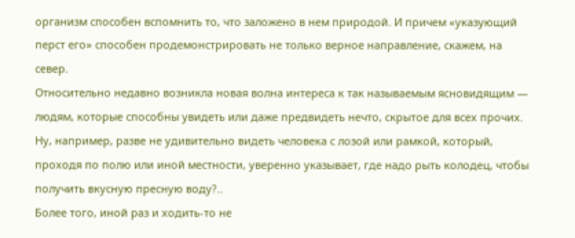организм способен вспомнить то, что заложено в нем природой. И причем «указующий перст его» способен продемонстрировать не только верное направление, скажем, на север.
Относительно недавно возникла новая волна интереса к так называемым ясновидящим — людям, которые способны увидеть или даже предвидеть нечто, скрытое для всех прочих. Ну, например, разве не удивительно видеть человека с лозой или рамкой, который, проходя по полю или иной местности, уверенно указывает, где надо рыть колодец, чтобы получить вкусную пресную воду?..
Более того, иной раз и ходить-то не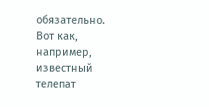обязательно. Вот как, например, известный телепат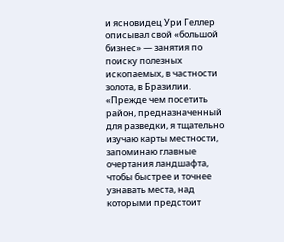и ясновидец Ури Геллер описывал свой «большой бизнес» — занятия по поиску полезных ископаемых, в частности золота, в Бразилии.
«Прежде чем посетить район, предназначенный для разведки, я тщательно изучаю карты местности, запоминаю главные очертания ландшафта, чтобы быстрее и точнее узнавать места, над которыми предстоит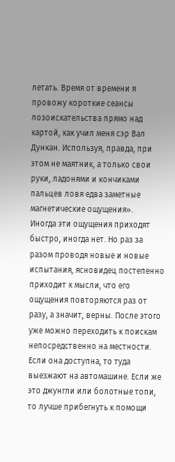летать. Время от времени я провожу короткие сеансы лозоискательства прямо над картой, как учил меня сэр Вал Дункан. Используя, правда, при этом не маятник, а только свои руки, ладонями и кончиками пальцев ловя едва заметные магнетические ощущения».
Иногда эти ощущения приходят быстро, иногда нет. Но раз за разом проводя новые и новые испытания, ясновидец постепенно приходит к мысли, что его ощущения повторяются раз от разу, а значит, верны. После этого уже можно переходить к поискам непосредственно на местности. Если она доступна, то туда выезжают на автомашине. Если же это джунгли или болотные топи, то лучше прибегнуть к помощи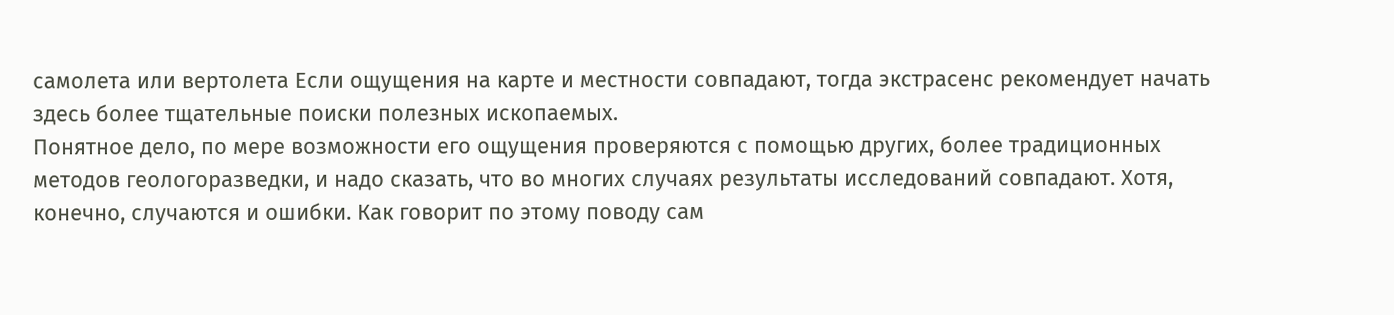самолета или вертолета Если ощущения на карте и местности совпадают, тогда экстрасенс рекомендует начать здесь более тщательные поиски полезных ископаемых.
Понятное дело, по мере возможности его ощущения проверяются с помощью других, более традиционных методов геологоразведки, и надо сказать, что во многих случаях результаты исследований совпадают. Хотя, конечно, случаются и ошибки. Как говорит по этому поводу сам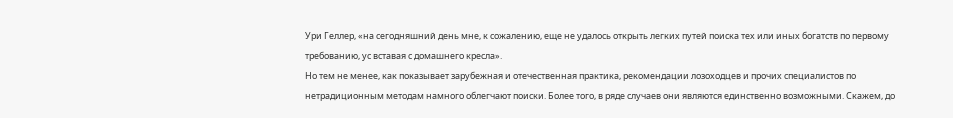Ури Геллер, «на сегодняшний день мне, к сожалению, еще не удалось открыть легких путей поиска тех или иных богатств по первому требованию, ус вставая с домашнего кресла».
Но тем не менее, как показывает зарубежная и отечественная практика, рекомендации лозоходцев и прочих специалистов по нетрадиционным методам намного облегчают поиски. Более того, в ряде случаев они являются единственно возможными. Скажем, до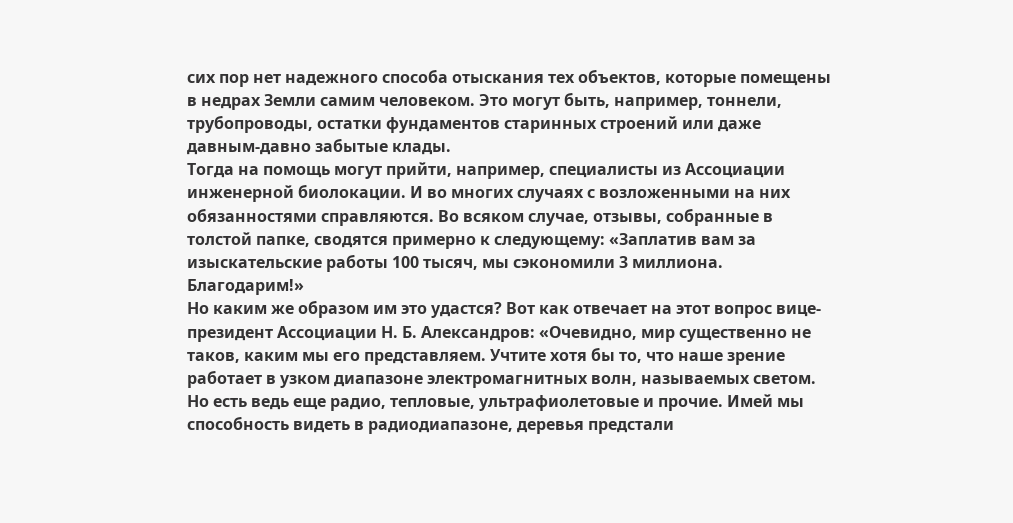сих пор нет надежного способа отыскания тех объектов, которые помещены в недрах Земли самим человеком. Это могут быть, например, тоннели, трубопроводы, остатки фундаментов старинных строений или даже давным-давно забытые клады.
Тогда на помощь могут прийти, например, специалисты из Ассоциации инженерной биолокации. И во многих случаях с возложенными на них обязанностями справляются. Во всяком случае, отзывы, собранные в толстой папке, сводятся примерно к следующему: «Заплатив вам за изыскательские работы 100 тысяч, мы сэкономили 3 миллиона. Благодарим!»
Но каким же образом им это удастся? Вот как отвечает на этот вопрос вице-президент Ассоциации Н. Б. Александров: «Очевидно, мир существенно не таков, каким мы его представляем. Учтите хотя бы то, что наше зрение работает в узком диапазоне электромагнитных волн, называемых светом. Но есть ведь еще радио, тепловые, ультрафиолетовые и прочие. Имей мы способность видеть в радиодиапазоне, деревья предстали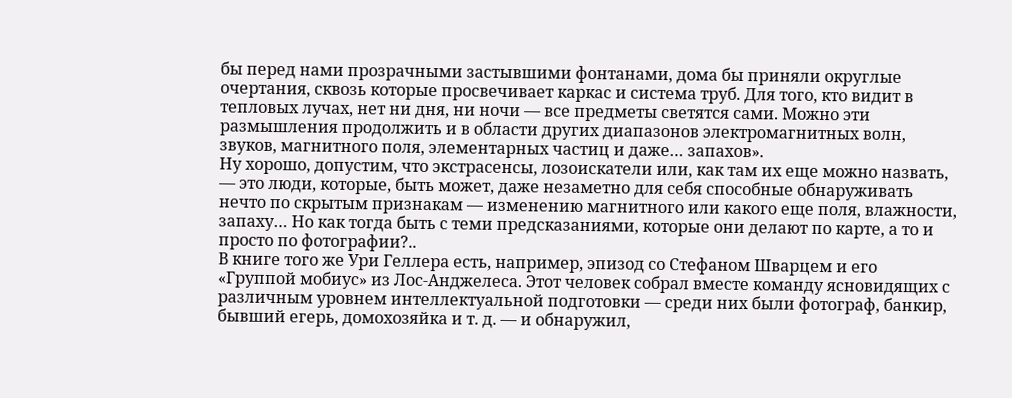бы перед нами прозрачными застывшими фонтанами, дома бы приняли округлые очертания, сквозь которые просвечивает каркас и система труб. Для того, кто видит в тепловых лучах, нет ни дня, ни ночи — все предметы светятся сами. Можно эти размышления продолжить и в области других диапазонов электромагнитных волн, звуков, магнитного поля, элементарных частиц и даже… запахов».
Ну хорошо, допустим, что экстрасенсы, лозоискатели или, как там их еще можно назвать, — это люди, которые, быть может, даже незаметно для себя способные обнаруживать нечто по скрытым признакам — изменению магнитного или какого еще поля, влажности, запаху… Но как тогда быть с теми предсказаниями, которые они делают по карте, а то и просто по фотографии?..
В книге того же Ури Геллера есть, например, эпизод со Стефаном Шварцем и его «Группой мобиус» из Лос-Анджелеса. Этот человек собрал вместе команду ясновидящих с различным уровнем интеллектуальной подготовки — среди них были фотограф, банкир, бывший егерь, домохозяйка и т. д. — и обнаружил,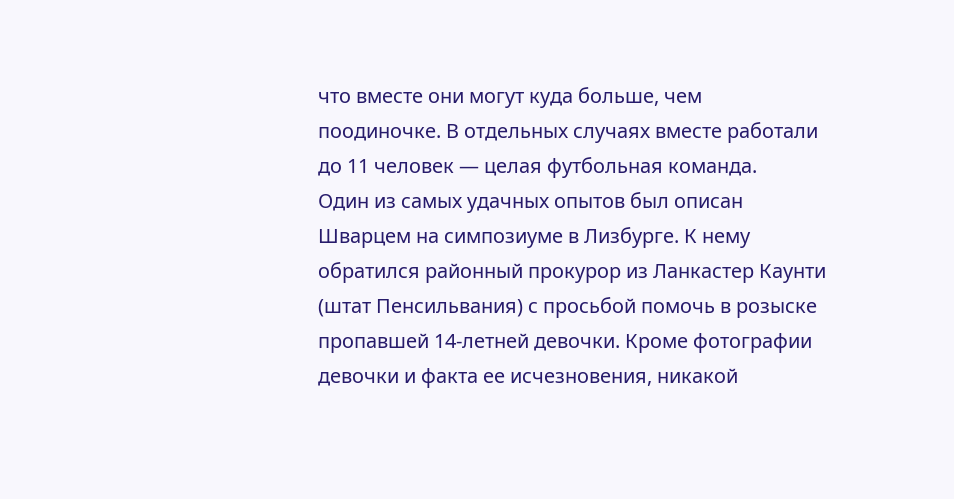что вместе они могут куда больше, чем поодиночке. В отдельных случаях вместе работали до 11 человек — целая футбольная команда.
Один из самых удачных опытов был описан Шварцем на симпозиуме в Лизбурге. К нему обратился районный прокурор из Ланкастер Каунти (штат Пенсильвания) с просьбой помочь в розыске пропавшей 14-летней девочки. Кроме фотографии девочки и факта ее исчезновения, никакой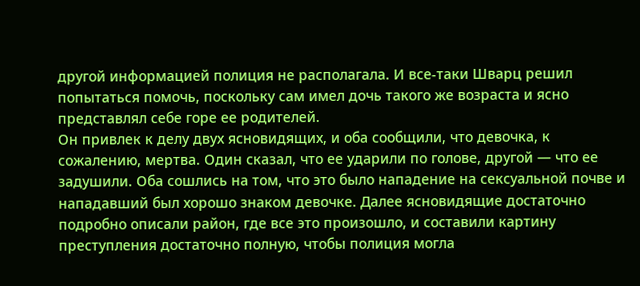другой информацией полиция не располагала. И все-таки Шварц решил попытаться помочь, поскольку сам имел дочь такого же возраста и ясно представлял себе горе ее родителей.
Он привлек к делу двух ясновидящих, и оба сообщили, что девочка, к сожалению, мертва. Один сказал, что ее ударили по голове, другой — что ее задушили. Оба сошлись на том, что это было нападение на сексуальной почве и нападавший был хорошо знаком девочке. Далее ясновидящие достаточно подробно описали район, где все это произошло, и составили картину преступления достаточно полную, чтобы полиция могла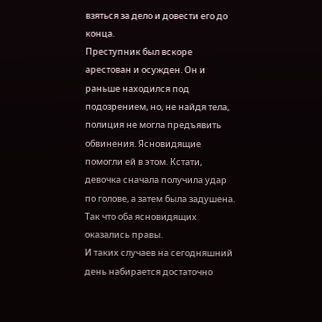взяться за дело и довести его до конца.
Преступник был вскоре арестован и осужден. Он и раньше находился под подозрением, но, не найдя тела, полиция не могла предъявить обвинения. Ясновидящие помогли ей в этом. Кстати, девочка сначала получила удар по голове, а затем была задушена. Так что оба ясновидящих оказались правы.
И таких случаев на сегодняшний день набирается достаточно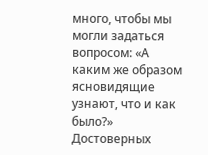много, чтобы мы могли задаться вопросом: «А каким же образом ясновидящие узнают, что и как было?» Достоверных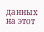данных на этот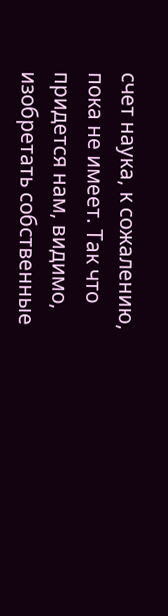счет наука, к сожалению, пока не имеет. Так что придется нам, видимо, изобретать собственные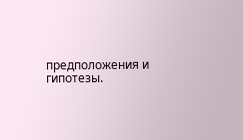предположения и гипотезы.